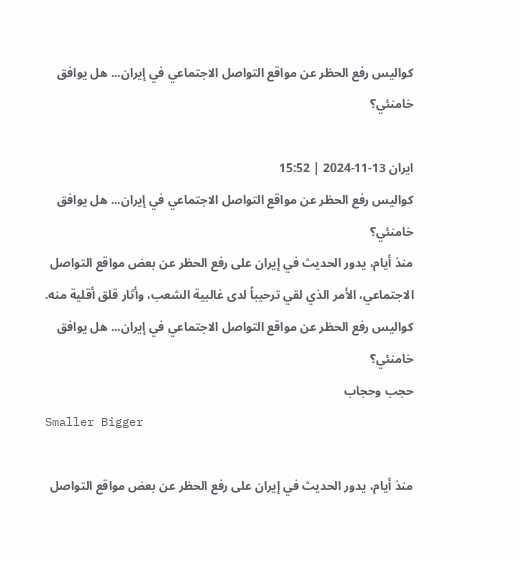كواليس رفع الحظر عن مواقع التواصل الاجتماعي في إيران... هل يوافق خامنئي؟

ايران 13-11-2024 | 15:52
كواليس رفع الحظر عن مواقع التواصل الاجتماعي في إيران... هل يوافق خامنئي؟
منذ أيام، يدور الحديث في إيران على رفع الحظر عن بعض مواقع التواصل الاجتماعي، الأمر الذي لقي ترحيباً لدى غالبية الشعب، وأثار قلق أقلية منه.
كواليس رفع الحظر عن مواقع التواصل الاجتماعي في إيران... هل يوافق خامنئي؟
حجب وحجاب
Smaller Bigger

منذ أيام، يدور الحديث في إيران على رفع الحظر عن بعض مواقع التواصل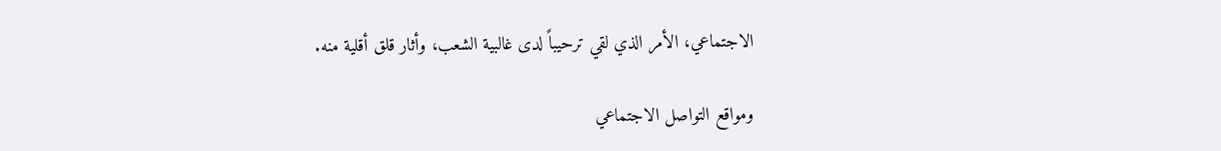الاجتماعي، الأمر الذي لقي ترحيباً لدى غالبية الشعب، وأثار قلق أقلية منه.

ومواقع التواصل الاجتماعي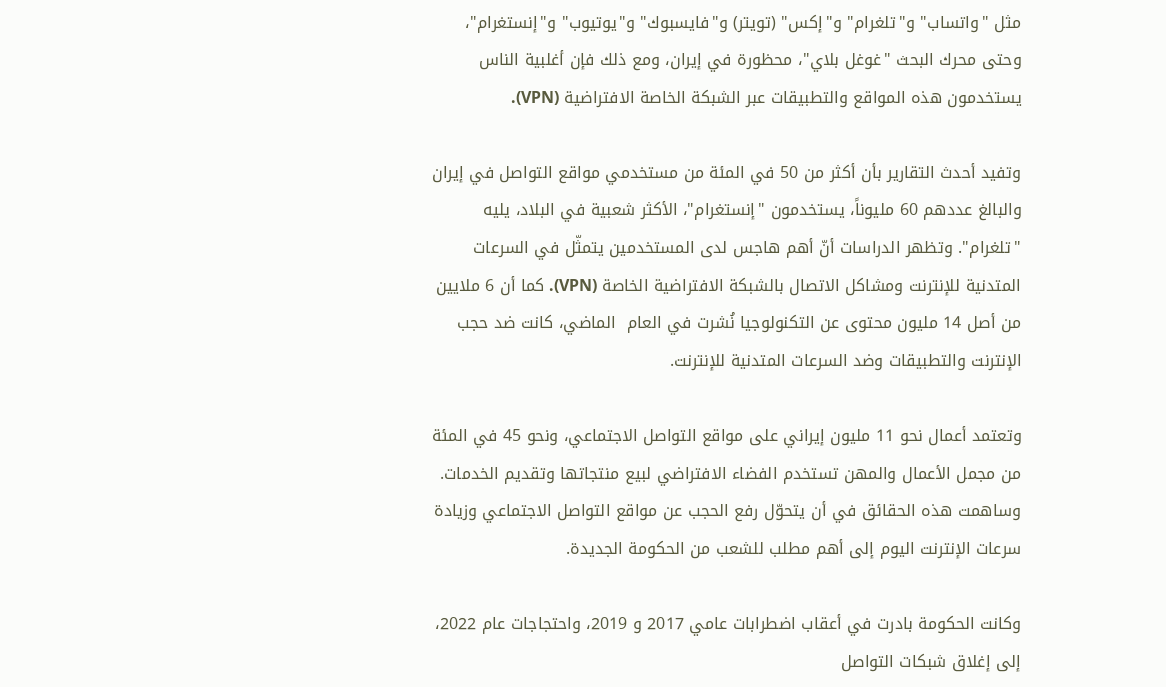مثل "واتساب" و"تلغرام" و"إكس" (تويتر) و"فايسبوك" و"يوتيوب" و"إنستغرام"، وحتى محرك البحث "غوغل بلاي"، محظورة في إيران، ومع ذلك فإن أغلبية الناس يستخدمون هذه المواقع والتطبيقات عبر الشبكة الخاصة الافتراضية (VPN).

وتفيد أحدث التقارير بأن أكثر من 50 في المئة من مستخدمي مواقع التواصل في إيران والبالغ عددهم 60 مليوناً، يستخدمون "إنستغرام"، الأكثر شعبية في البلاد، يليه "تلغرام". وتظهر الدراسات أنّ أهم هاجس لدى المستخدمين يتمثّل في السرعات المتدنية للإنترنت ومشاكل الاتصال بالشبكة الافتراضية الخاصة (VPN). كما أن 6 ملايين من أصل 14 مليون محتوى عن التكنولوجيا نُشرت في العام  الماضي، كانت ضد حجب الإنترنت والتطبيقات وضد السرعات المتدنية للإنترنت.

وتعتمد أعمال نحو 11 مليون إيراني على مواقع التواصل الاجتماعي، ونحو 45 في المئة من مجمل الأعمال والمهن تستخدم الفضاء الافتراضي لبيع منتجاتها وتقديم الخدمات. وساهمت هذه الحقائق في أن يتحوّل رفع الحجب عن مواقع التواصل الاجتماعي وزيادة سرعات الإنترنت اليوم إلى أهم مطلب للشعب من الحكومة الجديدة.

وكانت الحكومة بادرت في أعقاب اضطرابات عامي 2017 و 2019، واحتجاجات عام 2022، إلى إغلاق شبكات التواصل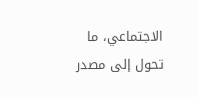الاجتماعي، ما تحول إلى مصدر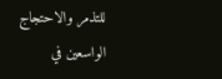للتذمر والاحتجاج الواسعين في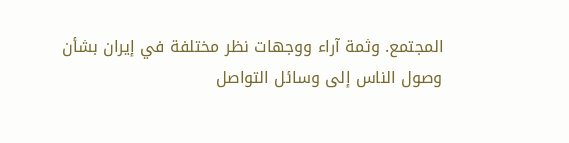المجتمع. وثمة آراء ووجهات نظر مختلفة في إيران بشأن وصول الناس إلى وسائل التواصل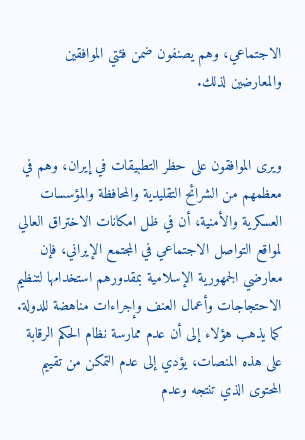الاجتماعي، وهم يصنفون ضمن فئتي الموافقين والمعارضين لذلك.


ويرى الموافقون على حظر التطبيقات في إيران، وهم في معظمهم من الشرائح التقليدية والمحافظة والمؤسسات العسكرية والأمنية، أن في ظل امكانات الاختراق العالي لمواقع التواصل الاجتماعي في المجتمع الإيراني، فإن معارضي الجمهورية الإسلامية بمقدورهم استخدامها لتنظيم الاحتجاجات وأعمال العنف وإجراءات مناهضة للدولة. كما يذهب هؤلاء إلى أن عدم ممارسة نظام الحكم الرقابة على هذه المنصات، يؤدي إلى عدم التمكن من تقييم المحتوى الذي تنتجه وعدم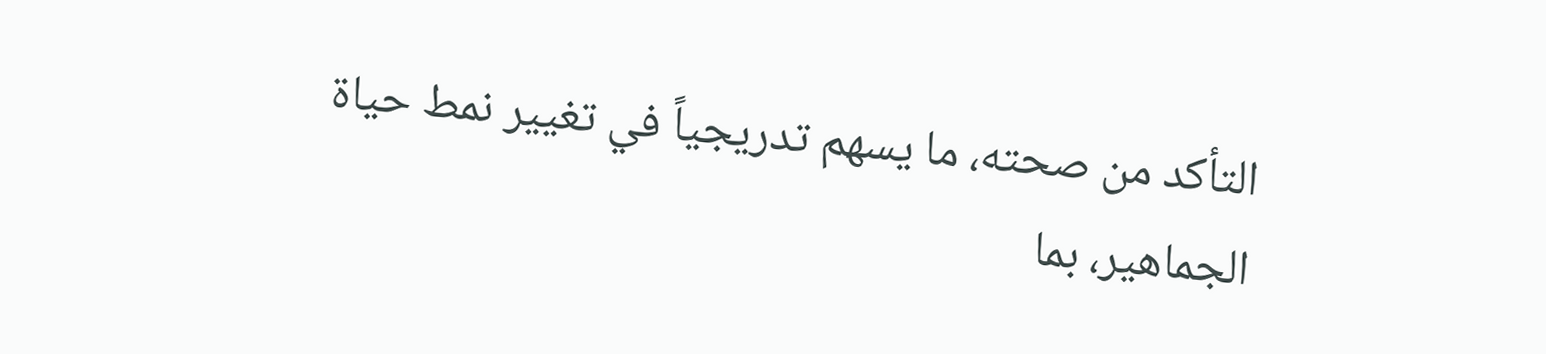التأكد من صحته، ما يسهم تدريجياً في تغيير نمط حياة الجماهير، بما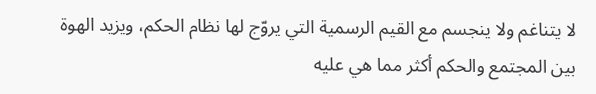لا يتناغم ولا ينجسم مع القيم الرسمية التي يروّج لها نظام الحكم، ويزيد الهوة بين المجتمع والحكم أكثر مما هي عليه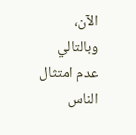الآن، وبالتالي عدم امتثال الناس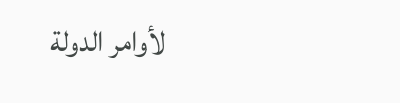لأوامر الدولة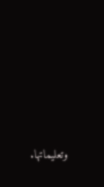وتعليماتها.